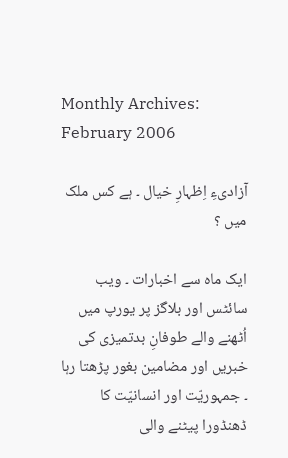Monthly Archives: February 2006

آزادیءِ اِظہارِ خیال ۔ ہے کس ملک میں ؟

ایک ماہ سے اخبارات ۔ ویب سائٹس اور بلاگز پر یورپ میں اُٹھنے والے طوفانِ بدتمیزی کی خبریں اور مضامین بغور پڑھتا رہا ۔ جمہوریّت اور انسانیّت کا ڈھنڈورا پیٹنے والی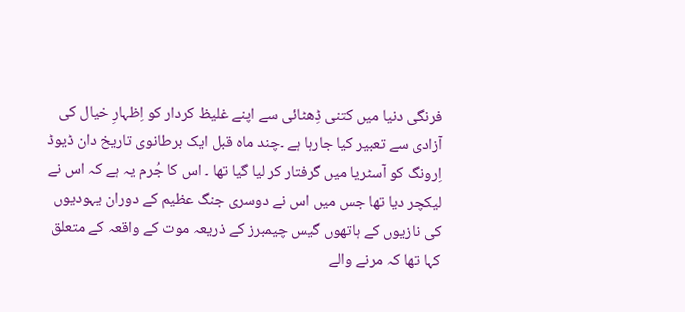فرنگی دنیا میں کتنی ڈِھٹائی سے اپنے غلیظ کردار کو اِظہارِ خیال کی آزادی سے تعبیر کیا جارہا ہے ۔چند ماہ قبل ایک برطانوی تاریخ دان ڈیوڈ اِرونگ کو آسٹریا میں گرفتار کر لیا گیا تھا ۔ اس کا جُرم یہ ہے کہ اس نے لیکچر دیا تھا جس میں اس نے دوسری جنگ عظیم کے دوران یہودیوں کی نازیوں کے ہاتھوں گیس چیمبرز کے ذریعہ موت کے واقعہ کے متعلق کہا تھا کہ مرنے والے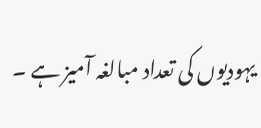یہودیوں کی تعداد مبالغہ آمیز ہے ۔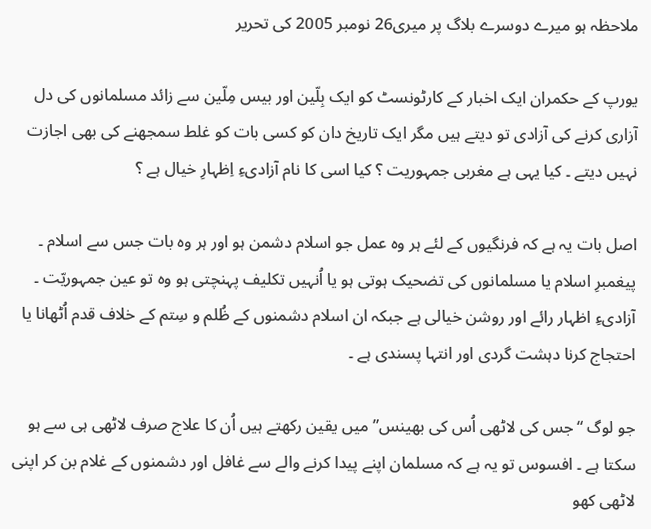ملاحظہ ہو میرے دوسرے بلاگ پر میری26 نومبر 2005 کی تحریر

یورپ کے حکمران ایک اخبار کے کارٹونسٹ کو ایک بِلّین اور بیس مِلّین سے زائد مسلمانوں کی دل آزاری کرنے کی آزادی تو دیتے ہیں مگر ایک تاریخ دان کو کسی بات کو غلط سمجھنے کی بھی اجازت نہیں دیتے ۔ کیا یہی ہے مغربی جمہوریت ؟ کیا اسی کا نام آزادیءِ اِظہارِ خیال ہے ؟

اصل بات یہ ہے کہ فرنگیوں کے لئے ہر وہ عمل جو اسلام دشمن ہو اور ہر وہ بات جس سے اسلام ۔ پیغمبرِ اسلام یا مسلمانوں کی تضحیک ہوتی ہو یا اُنہیں تکلیف پہنچتی ہو وہ تو عین جمہوریّت ۔ آزادیءِ اظہار رائے اور روشن خیالی ہے جبکہ ان اسلام دشمنوں کے ظُلم و سِتم کے خلاف قدم اُٹھانا یا احتجاج کرنا دہشت گردی اور انتہا پسندی ہے ۔

جو لوگ “جس کی لاٹھی اُس کی بھینس” میں یقین رکھتے ہیں اُن کا علاج صرف لاٹھی ہی سے ہو سکتا ہے ۔ افسوس تو یہ ہے کہ مسلمان اپنے پیدا کرنے والے سے غافل اور دشمنوں کے غلام بن کر اپنی لاٹھی کھو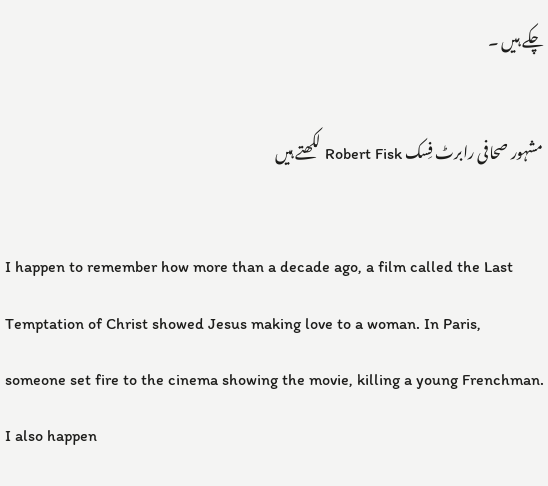چکے ہیں ۔

مشہور صحافی رابرٹ فِسک Robert Fisk لکھتے ہیں

I happen to remember how more than a decade ago, a film called the Last Temptation of Christ showed Jesus making love to a woman. In Paris, someone set fire to the cinema showing the movie, killing a young Frenchman. I also happen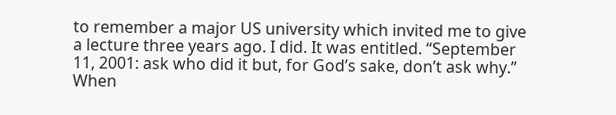to remember a major US university which invited me to give a lecture three years ago. I did. It was entitled. “September 11, 2001: ask who did it but, for God’s sake, don’t ask why.” When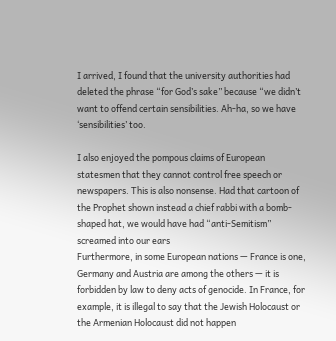I arrived, I found that the university authorities had deleted the phrase “for God’s sake” because “we didn’t want to offend certain sensibilities. Ah-ha, so we have ‘sensibilities’ too.

I also enjoyed the pompous claims of European statesmen that they cannot control free speech or newspapers. This is also nonsense. Had that cartoon of the Prophet shown instead a chief rabbi with a bomb-shaped hat, we would have had “anti-Semitism” screamed into our ears
Furthermore, in some European nations — France is one, Germany and Austria are among the others — it is forbidden by law to deny acts of genocide. In France, for example, it is illegal to say that the Jewish Holocaust or the Armenian Holocaust did not happen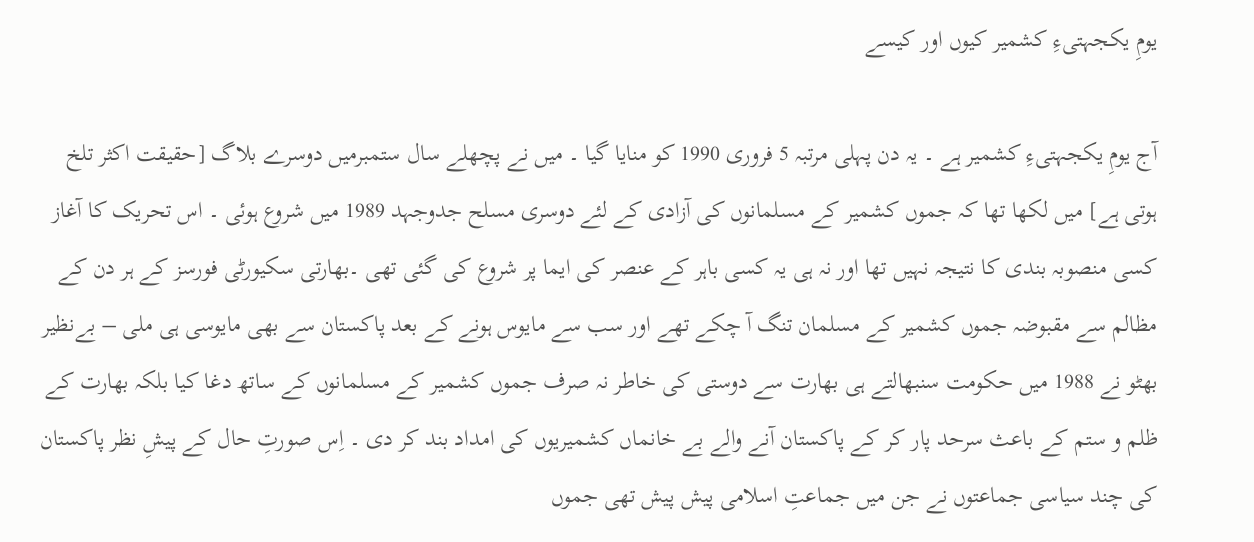یومِ یکجہتیءِ کشمیر کیوں اور کیسے

آج یومِ یکجہتیءِ کشمیر ہے ۔ یہ دن پہلی مرتبہ 5 فروری 1990 کو منایا گیا ۔ میں نے پچھلے سال ستمبرمیں دوسرے بلاگ [حقيقت اکثر تلخ ہوتی ہے] میں لکھا تھا کہ جموں کشمیر کے مسلمانوں کی آزادی کے لئے دوسری مسلح جدوجہد 1989 میں شروع ہوئی ۔ اس تحریک کا آغاز کسی منصوبہ بندی کا نتیجہ نہیں تھا اور نہ ہی یہ کسی باہر کے عنصر کی ایما پر شروع کی گئی تھی ۔بھارتی سکیورٹی فورسز کے ہر دن کے مظالم سے مقبوضہ جموں کشمیر کے مسلمان تنگ آ چکے تھے اور سب سے مایوس ہونے کے بعد پاکستان سے بھی مایوسی ہی ملی – بےنظیر بھٹو نے 1988 میں حکومت سنبھالتے ہی بھارت سے دوستی کی خاطر نہ صرف جموں کشمیر کے مسلمانوں کے ساتھ دغا کیا بلکہ بھارت کے ظلم و ستم کے باعث سرحد پار کر کے پاکستان آنے والے بے خانماں کشمیریوں کی امداد بند کر دی ۔ اِس صورتِ حال کے پیشِ نظر پاکستان کی چند سیاسی جماعتوں نے جن میں جماعتِ اسلامی پیش پیش تھی جموں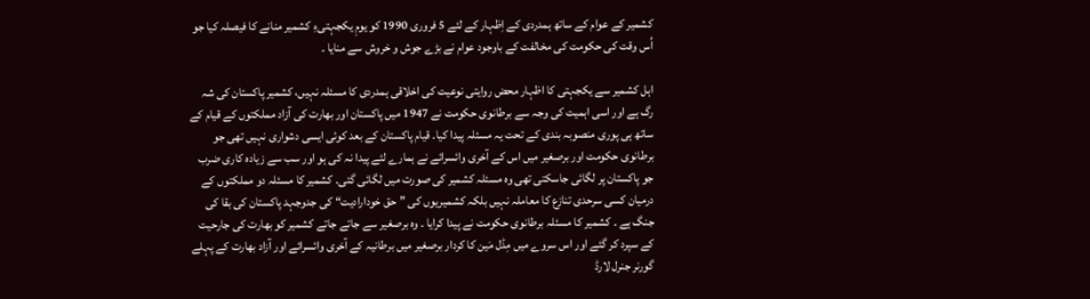کشمیر کے عوام کے ساتھ ہمدردی کے اِظہار کے لئے 5 فروری 1990 کو یومِ یکجہتیءِ کشمیر منانے کا فیصلہ کیا جو اُس وقت کی حکومت کی مخالفت کے باوجود عوام نے بڑے جوش و خروش سے منایا ۔

اہل کشمیر سے یکجہتی کا اظہار محض روایتی نوعیت کی اخلاقی ہمدردی کا مسئلہ نہیں، کشمیر پاکستان کی شہ رگ ہے اور اسی اہمیت کی وجہ سے برطانوی حکومت نے 1947 میں پاکستان اور بھارت کی آزاد مملکتوں کے قیام کے ساتھ ہی پوری منصوبہ بندی کے تحت یہ مسئلہ پیدا کیا۔ قیام پاکستان کے بعد کوئی ایسی دشواری نہیں تھی جو برطانوی حکومت اور برصغیر میں اس کے آخری وائسرائے نے ہمارے لئے پیدا نہ کی ہو اور سب سے زیادہ کاری ضرب جو پاکستان پر لگائی جاسکتی تھی وہ مسئلہ کشمیر کی صورت میں لگائی گئی۔ کشمیر کا مسئلہ دو مملکتوں کے درمیان کسی سرحدی تنازع کا معاملہ نہیں بلکہ کشمیریوں کی ”حق خودارادیت“ کی جدوجہد پاکستان کی بقا کی جنگ ہے ۔ کشمیر کا مسئلہ برطانوی حکومت نے پیدا کرایا ۔ وہ برصغیر سے جاتے جاتے کشمیر کو بھارت کی جارحیت کے سپرد کر گئے اور اس سروے میں مِڈل مَین کا کردار برصغیر میں برطانیہ کے آخری وائسرائے اور آزاد بھارت کے پہلے گورنر جنرل لارڈ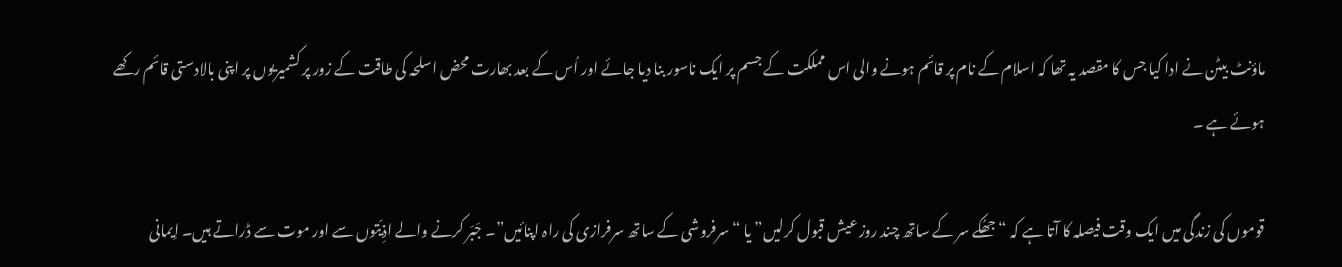ماؤنٹ بیٹن نے ادا کیا جس کا مقصد یہ تھا کہ اسلام کے نام پر قائم ہونے والی اس مملکت کے جسم پر ایک ناسور بنا دیا جائے اور اُس کے بعد بھارت محض اسلحہ کی طاقت کے زور پر کشمیریوں پر اپنی بالادستی قائم رکھے ہوئے ہے ۔

قوموں کی زندگی میں ایک وقت فیصلہ کا آتا ہے کہ “جھُکے سر کے ساتھ چند روز عیش قبول کرلیں” یا “سرفروشی کے ساتھ سرفرازی کی راہ اپنائیں”۔ جَبَر کرنے والے اذِیّتوں سے اور موت سے ڈراتے ہیں۔ اِیمانی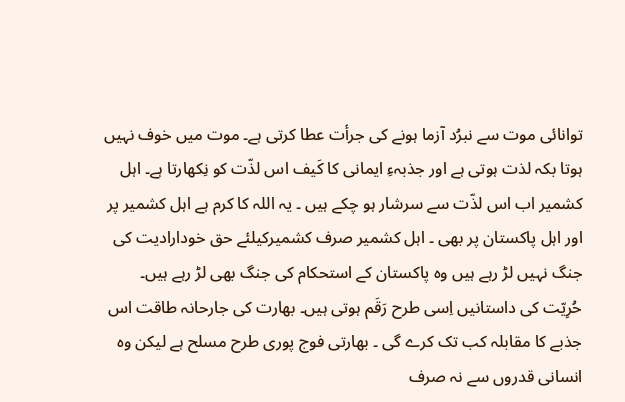توانائی موت سے نبرُد آزما ہونے کی جرأت عطا کرتی ہے۔ موت میں خوف نہیں ہوتا بکہ لذت ہوتی ہے اور جذبہءِ ایمانی کا کَیف اس لذّت کو نِکھارتا ہے۔ اہل کشمیر اب اس لذّت سے سرشار ہو چکے ہیں ۔ یہ اللہ کا کرم ہے اہل کشمیر پر اور اہل پاکستان پر بھی ۔ اہل کشمیر صرف کشمیرکیلئے حق خودارادیت کی جنگ نہیں لڑ رہے ہیں وہ پاکستان کے استحکام کی جنگ بھی لڑ رہے ہیں۔ حُرِیّت کی داستانیں اِسی طرح رَقَم ہوتی ہیں۔ بھارت کی جارحانہ طاقت اس جذبے کا مقابلہ کب تک کرے گی ۔ بھارتی فوج پوری طرح مسلح ہے لیکن وہ انسانی قدروں سے نہ صرف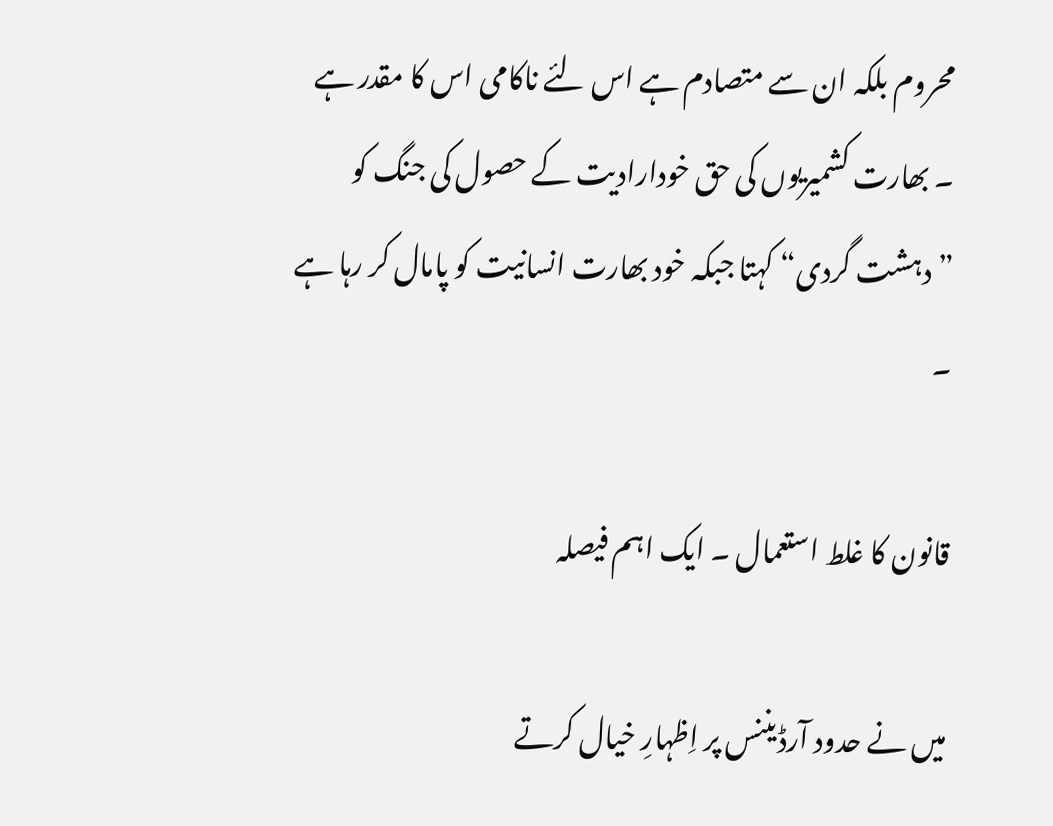محروم بلکہ ان سے متصادم ہے اس لئے ناکامی اس کا مقدر ہے ۔ بھارت کشمیریوں کی حق خودارادیت کے حصول کی جنگ کو ”دہشت گردی“ کہتا جبکہ خود بھارت انسانیت کو پامال کر رہا ہے ۔

قانون کا غلط استعمال ۔ ایک اہم فیصلہ

میں نے حدود آرڈیننس پر اِظہارِ خیال کرتے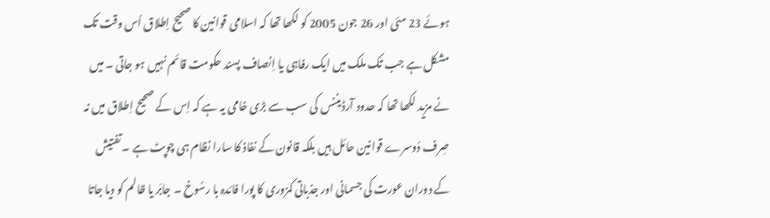ہوئے 23 مئی اور 26 جون 2005 کو لکھا تھا کہ اسلامی قوانین کا صحیح اِطلاق اُس وقت تک مشکل ہے جب تک ملک میں ایک رفاہی یا اِنصاف پسند حکومت قائم نہیں ہو جاتی ۔ میں نے مزید لکھا تھا کہ حدود آرڈیننس کی سب سے بڑی خامی یہ ہے کہ اِس کے صحیح اِطلاق میں نہ صِرف دُوسرے قوانین حائل ہیں بلکہ قانون کے نفاذ کا سارا نظام ہی چوپٹ ہے ۔ تفتیش کے دوران عورت کی جسمانی اور جذباتی کمزوری کا پورا فائدہ با رسُوخ ۔ جابَر یا ظالم کو دیا جاتا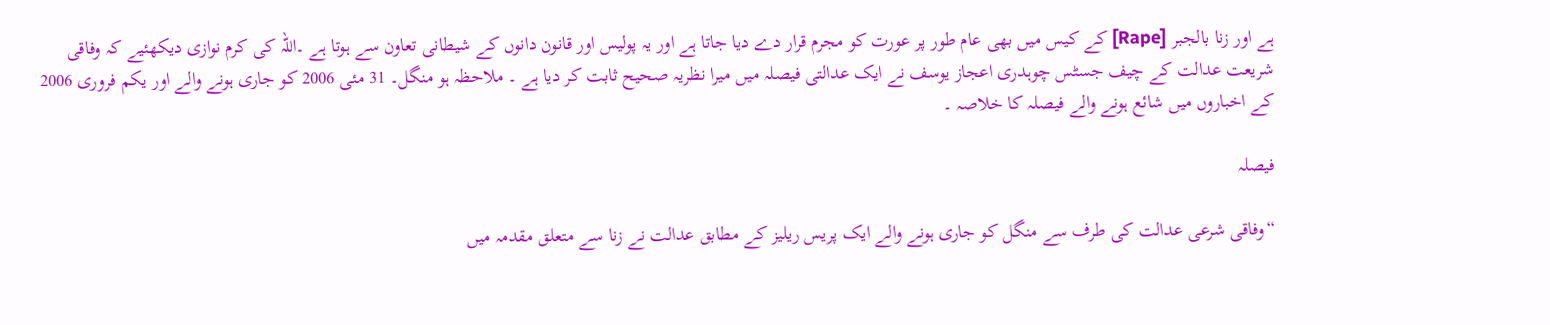ہے اور زنا بالجبر [Rape] کے کیس میں بھی عام طور پر عورت کو مجرم قرار دے دیا جاتا ہے اور یہ پولیس اور قانون دانوں کے شیطانی تعاون سے ہوتا ہے ۔اللہ کی کرم نوازی دیکھئیے کہ وفاقی شریعت عدالت کے چیف جسٹس چوہدری اعجاز یوسف نے ایک عدالتی فیصلہ میں میرا نظریہ صحیح ثابت کر دیا ہے ۔ ملاحظہ ہو منگل۔ 31 مئی 2006 کو جاری ہونے والے اور یکم فروری 2006 کے اخباروں میں شائع ہونے والے فیصلہ کا خلاصہ ۔

فیصلہ

“وفاقی شرعی عدالت کی طرف سے منگل کو جاری ہونے والے ایک پریس ریلیز کے مطابق عدالت نے زنا سے متعلق مقدمہ میں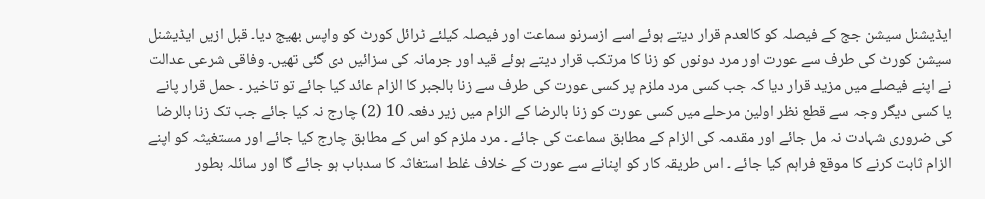ایڈیشنل سیشن جج کے فیصلہ کو کالعدم قرار دیتے ہوئے اسے ازسرنو سماعت اور فیصلہ کیلئے ٹرائل کورٹ کو واپس بھیج دیا۔ قبل ازیں ایڈیشنل سیشن کورٹ کی طرف سے عورت اور مرد دونوں کو زنا کا مرتکب قرار دیتے ہوئے قید اور جرمانہ کی سزائیں دی گئی تھیں۔ وفاقی شرعی عدالت نے اپنے فیصلے میں مزید قرار دیا کہ جب کسی مرد ملزم پر کسی عورت کی طرف سے زنا بالجبر کا الزام عائد کیا جائے تو تاخیر ۔ حمل قرار پانے یا کسی دیگر وجہ سے قطع نظر اولین مرحلے میں کسی عورت کو زنا بالرضا کے الزام میں زیر دفعہ 10 (2) چارج نہ کیا جائے جب تک زنا بالرضا کی ضروری شہادت نہ مل جائے اور مقدمہ کی الزام کے مطابق سماعت کی جائے ۔ مرد ملزم کو اس کے مطابق چارج کیا جائے اور مستغیثہ کو اپنے الزام ثابت کرنے کا موقع فراہم کیا جائے ۔ اس طریقہ کار کو اپنانے سے عورت کے خلاف غلط استغاثہ کا سدباب ہو جائے گا اور سائلہ بطور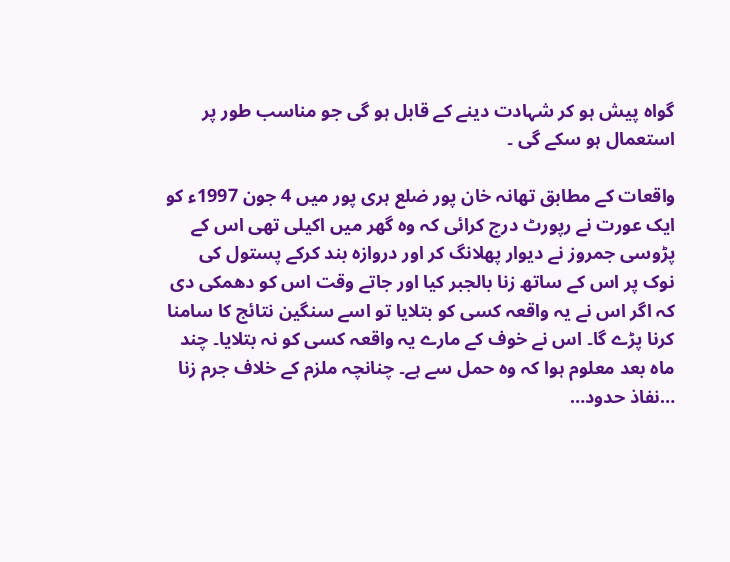گواہ پیش ہو کر شہادت دینے کے قابل ہو گی جو مناسب طور پر استعمال ہو سکے گی ۔

واقعات کے مطابق تھانہ خان پور ضلع ہری پور میں 4 جون 1997ء کو ایک عورت نے رپورٹ درج کرائی کہ وہ گھر میں اکیلی تھی اس کے پڑوسی جمروز نے دیوار پھلانگ کر اور دروازہ بند کرکے پستول کی نوک پر اس کے ساتھ زنا بالجبر کیا اور جاتے وقت اس کو دھمکی دی کہ اگر اس نے یہ واقعہ کسی کو بتلایا تو اسے سنگین نتائج کا سامنا کرنا پڑے گا۔ اس نے خوف کے مارے یہ واقعہ کسی کو نہ بتلایا۔ چند ماہ بعد معلوم ہوا کہ وہ حمل سے ہے۔ چنانچہ ملزم کے خلاف جرم زنا …نفاذ حدود…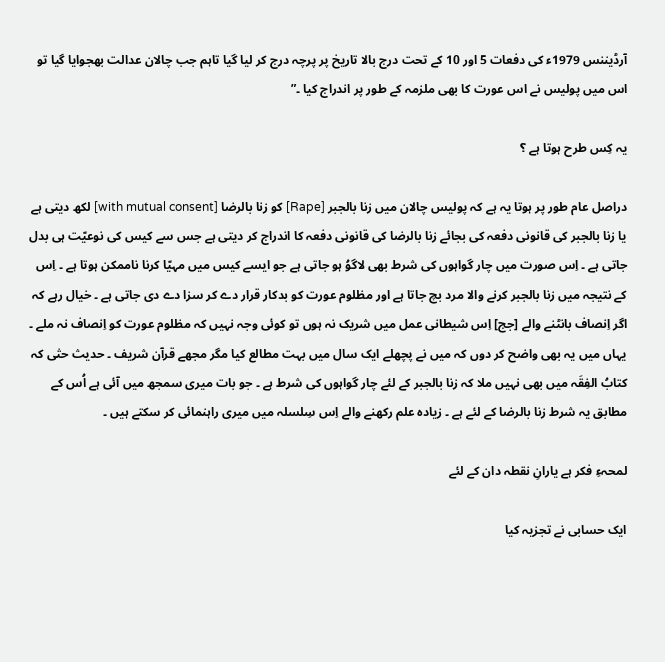آرڈیننس 1979ء کی دفعات 5 اور 10 کے تحت درج بالا تاریخ پر پرچہ درج کر لیا گیا تاہم جب چالان عدالت بھجوایا گیا تو اس میں پولیس نے اس عورت کا بھی ملزمہ کے طور پر اندراج کیا ۔”

یہ کِس طرح ہوتا ہے ؟

دراصل عام طور پر ہوتا یہ ہے کہ پولیس چالان میں زنا بالجبر [Rape] کو زنا بالرضا [with mutual consent] لکھ دیتی ہے یا زنا بالجبر کی قانونی دفعہ کی بجائے زنا بالرضا کی قانونی دفعہ کا اندراج کر دیتی ہے جس سے کیس کی نوعیّت ہی بدل جاتی ہے ۔ اِس صورت میں چار گواہوں کی شرط بھی لاگوُ ہو جاتی ہے جو ایسے کیس میں مہیّا کرنا ناممکن ہوتا ہے ۔ اِس کے نتیجہ میں زنا بالجبر کرنے والا مرد بچ جاتا ہے اور مظلوم عورت کو بدکار قرار دے کر سزا دے دی جاتی ہے ۔ خیال رہے کہ اگر اِنصاف بانٹنے والے [جج] اِس شیطانی عمل میں شریک نہ ہوں تو کوئی وجہ نہیں کہ مظلوم عورت کو اِنصاف نہ ملے ۔ یہاں میں یہ بھی واضح کر دوں کہ میں نے پچھلے ایک سال میں بہت مطالع کیا مگر مجھے قرآن شریف ۔ حدیث حتٰی کہ کتابُ الفِقَہ میں بھی نہیں ملا کہ زنا بالجبر کے لئے چار گواہوں کی شرط ہے ۔ جو بات میری سمجھ میں آئی ہے اُس کے مطابق یہ شرط زنا بالرضا کے لئے ہے ۔ زیادہ علم رکھنے والے اِس سِلسلہ میں میری راہنمائی کر سکتے ہیں ۔

لمحہءِ فکر ہے یارانِ نقطہ دان کے لئے

ایک حسابی نے تجزیہ کیا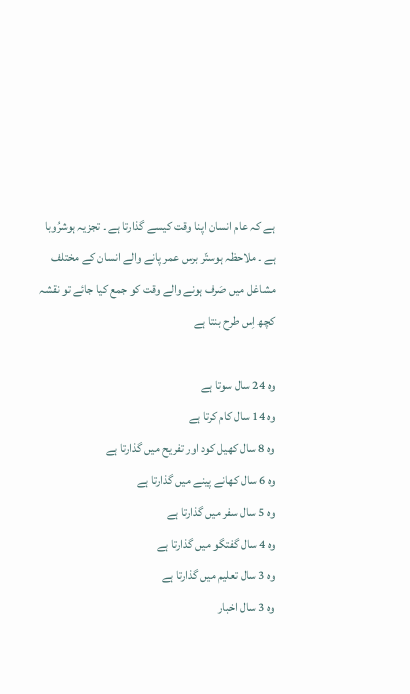ہے کہ عام انسان اپنا وقت کیسے گذارتا ہے ۔ تجزیہ ہوشرُوبا ہے ۔ ملاحظہ ہوستّر برس عمر پانے والے انسان کے مختلف مشاغل میں صَرف ہونے والے وقت کو جمع کیا جائے تو نقشہ کچھ اِس طرح بنتا ہے

وہ 24 سال سوتا ہے
وہ 14 سال کام کرتا ہے
وہ 8 سال کھیل کود اور تفریح میں گذارتا ہے
وہ 6 سال کھانے پینے میں گذارتا ہے
وہ 5 سال سفر میں گذارتا ہے
وہ 4 سال گفتگو میں گذارتا ہے
وہ 3 سال تعلیم میں گذارتا ہے
وہ 3 سال اخبار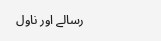رسالے اور ناول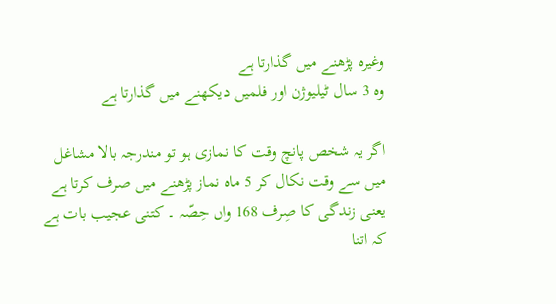وغیرہ پڑھنے میں گذارتا ہے
وہ 3 سال ٹیلیوژن اور فلمیں دیکھنے میں گذارتا ہے

اگر یہ شخص پانچ وقت کا نمازی ہو تو مندرجہ بالا مشاغل میں سے وقت نکال کر 5 ماہ نماز پڑھنے میں صرف کرتا ہے یعنی زندگی کا صِرف 168 واں حِصّہ ۔ کتنی عجیب بات ہے کہ اتنا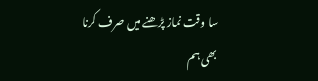سا وقت نماز پڑھنے میں صرف کرنا بھی ہم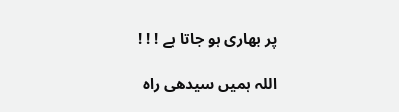پر بھاری ہو جاتا ہے ! ! !

اللہ ہمیں سیدھی راہ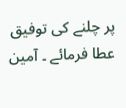پر چلنے کی توفیق عطا فرمائے ۔ آمین